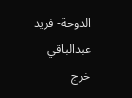الدوحة- فريد عبدالباقي
خرج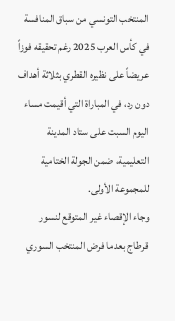المنتخب التونسي من سباق المنافسة في كأس العرب 2025 رغم تحقيقه فوزاً عريضاً على نظيره القطري بثلاثة أهداف دون رد، في المباراة التي أقيمت مساء اليوم السبت على ستاد المدينة التعليمية، ضمن الجولة الختامية للمجموعة الأولى.
وجاء الإقصاء غير المتوقع لنسور قرطاج بعدما فرض المنتخب السوري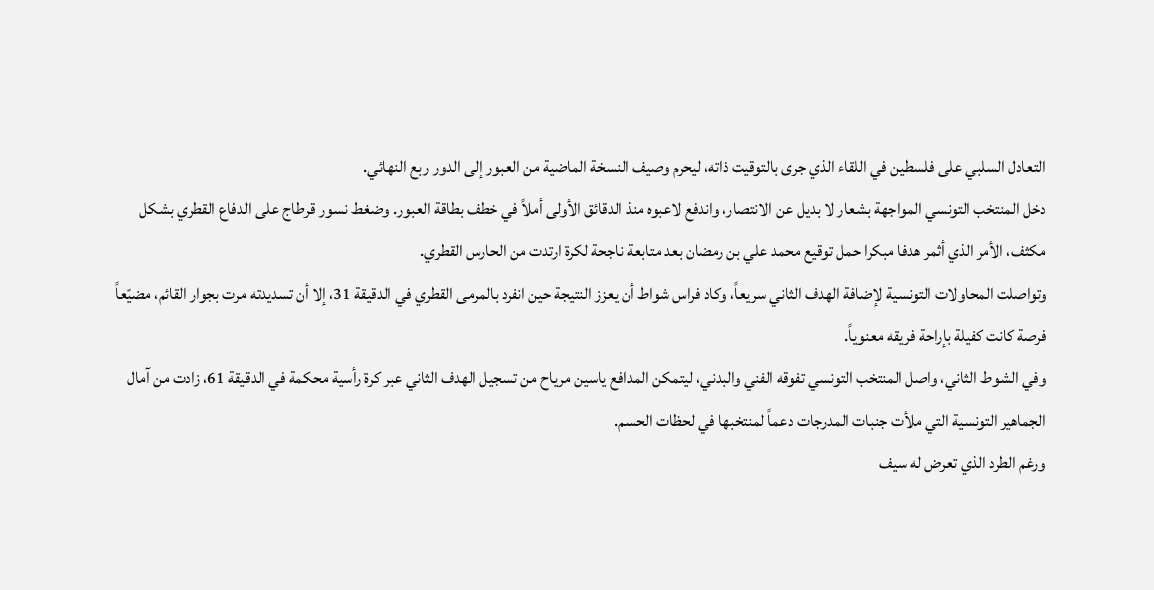التعادل السلبي على فلسطين في اللقاء الذي جرى بالتوقيت ذاته، ليحرم وصيف النسخة الماضية من العبور إلى الدور ربع النهائي.
دخل المنتخب التونسي المواجهة بشعار لا بديل عن الانتصار، واندفع لاعبوه منذ الدقائق الأولى أملاً في خطف بطاقة العبور. وضغط نسور قرطاج على الدفاع القطري بشكل مكثف، الأمر الذي أثمر هدفا مبكرا حمل توقيع محمد علي بن رمضان بعد متابعة ناجحة لكرة ارتدت من الحارس القطري.
وتواصلت المحاولات التونسية لإضافة الهدف الثاني سريعاً، وكاد فراس شواط أن يعزز النتيجة حين انفرد بالمرمى القطري في الدقيقة 31، إلا أن تسديدته مرت بجوار القائم، مضيّعاً فرصة كانت كفيلة بإراحة فريقه معنوياً.
وفي الشوط الثاني، واصل المنتخب التونسي تفوقه الفني والبدني، ليتمكن المدافع ياسين مرياح من تسجيل الهدف الثاني عبر كرة رأسية محكمة في الدقيقة 61، زادت من آمال الجماهير التونسية التي ملأت جنبات المدرجات دعماً لمنتخبها في لحظات الحسم.
ورغم الطرد الذي تعرض له سيف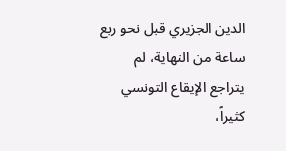الدين الجزيري قبل نحو ربع ساعة من النهاية، لم يتراجع الإيقاع التونسي كثيراً،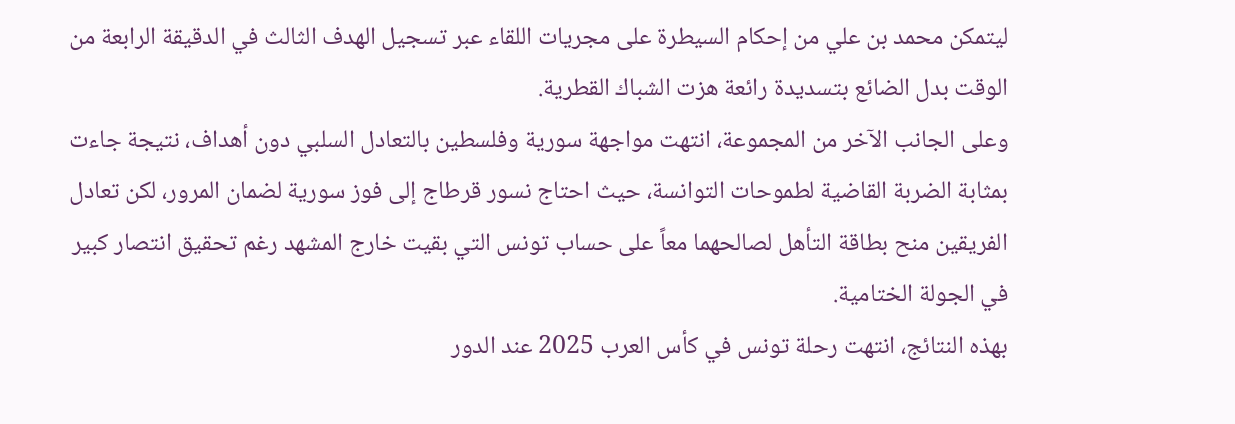ليتمكن محمد بن علي من إحكام السيطرة على مجريات اللقاء عبر تسجيل الهدف الثالث في الدقيقة الرابعة من الوقت بدل الضائع بتسديدة رائعة هزت الشباك القطرية.
وعلى الجانب الآخر من المجموعة، انتهت مواجهة سورية وفلسطين بالتعادل السلبي دون أهداف، نتيجة جاءت بمثابة الضربة القاضية لطموحات التوانسة، حيث احتاج نسور قرطاج إلى فوز سورية لضمان المرور، لكن تعادل الفريقين منح بطاقة التأهل لصالحهما معاً على حساب تونس التي بقيت خارج المشهد رغم تحقيق انتصار كبير في الجولة الختامية.
بهذه النتائج، انتهت رحلة تونس في كأس العرب 2025 عند الدور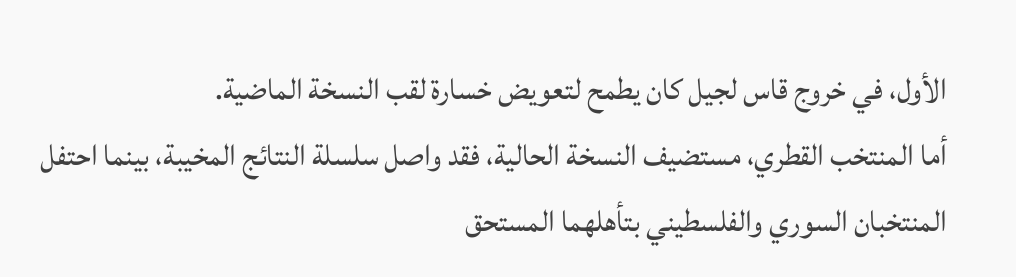الأول، في خروج قاس لجيل كان يطمح لتعويض خسارة لقب النسخة الماضية.
أما المنتخب القطري، مستضيف النسخة الحالية، فقد واصل سلسلة النتائج المخيبة، بينما احتفل المنتخبان السوري والفلسطيني بتأهلهما المستحق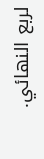لربع النهائي.